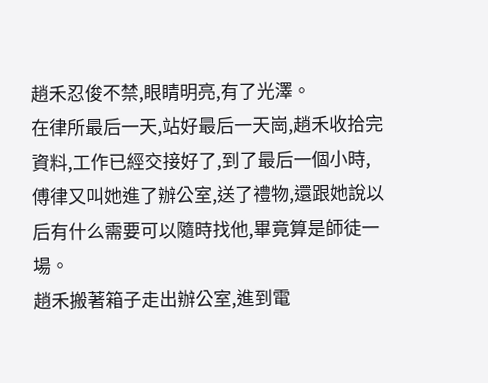趙禾忍俊不禁,眼睛明亮,有了光澤。
在律所最后一天,站好最后一天崗,趙禾收拾完資料,工作已經交接好了,到了最后一個小時,傅律又叫她進了辦公室,送了禮物,還跟她說以后有什么需要可以隨時找他,畢竟算是師徒一場。
趙禾搬著箱子走出辦公室,進到電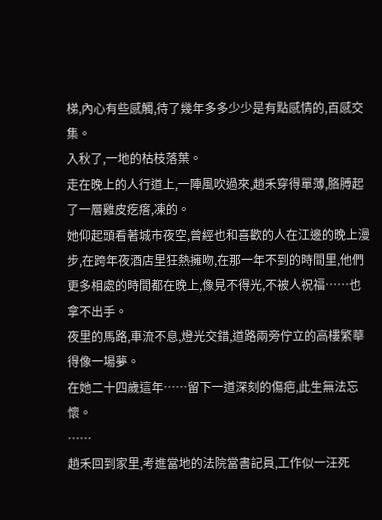梯,內心有些感觸,待了幾年多多少少是有點感情的,百感交集。
入秋了,一地的枯枝落葉。
走在晚上的人行道上,一陣風吹過來,趙禾穿得單薄,胳膊起了一層雞皮疙瘩,凍的。
她仰起頭看著城市夜空,曾經也和喜歡的人在江邊的晚上漫步,在跨年夜酒店里狂熱擁吻,在那一年不到的時間里,他們更多相處的時間都在晚上,像見不得光,不被人祝福……也拿不出手。
夜里的馬路,車流不息,燈光交錯,道路兩旁佇立的高樓繁華得像一場夢。
在她二十四歲這年……留下一道深刻的傷疤,此生無法忘懷。
……
趙禾回到家里,考進當地的法院當書記員,工作似一汪死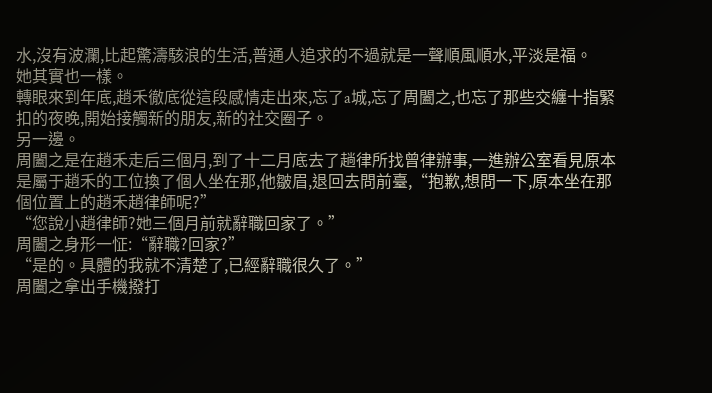水,沒有波瀾,比起驚濤駭浪的生活,普通人追求的不過就是一聲順風順水,平淡是福。
她其實也一樣。
轉眼來到年底,趙禾徹底從這段感情走出來,忘了a城,忘了周闔之,也忘了那些交纏十指緊扣的夜晚,開始接觸新的朋友,新的社交圈子。
另一邊。
周闔之是在趙禾走后三個月,到了十二月底去了趟律所找曾律辦事,一進辦公室看見原本是屬于趙禾的工位換了個人坐在那,他皺眉,退回去問前臺,“抱歉,想問一下,原本坐在那個位置上的趙禾趙律師呢?”
“您說小趙律師?她三個月前就辭職回家了。”
周闔之身形一怔:“辭職?回家?”
“是的。具體的我就不清楚了,已經辭職很久了。”
周闔之拿出手機撥打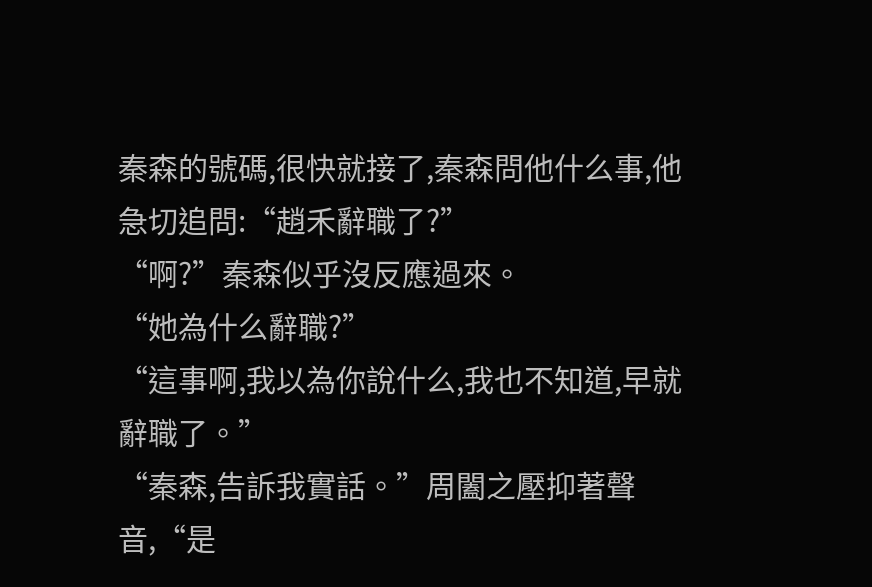秦森的號碼,很快就接了,秦森問他什么事,他急切追問:“趙禾辭職了?”
“啊?”秦森似乎沒反應過來。
“她為什么辭職?”
“這事啊,我以為你說什么,我也不知道,早就辭職了。”
“秦森,告訴我實話。”周闔之壓抑著聲音,“是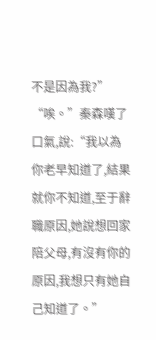不是因為我?”
“唉。”秦森嘆了口氣,說:“我以為你老早知道了,結果就你不知道,至于辭職原因,她說想回家陪父母,有沒有你的原因,我想只有她自己知道了。”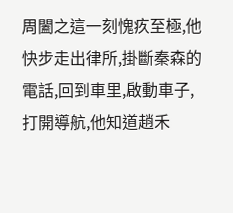周闔之這一刻愧疚至極,他快步走出律所,掛斷秦森的電話,回到車里,啟動車子,打開導航,他知道趙禾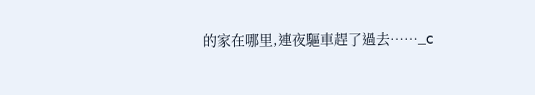的家在哪里,連夜驅車趕了過去……_c